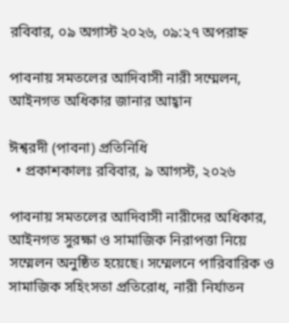রবিবার, ০৯ অগাস্ট ২০২৬, ০৯:২৭ অপরাহ্ন

পাবনায় সমতলের আদিবাসী নারী সম্মেলন, আইনগত অধিকার জানার আহ্বান

ঈশ্বরদী (পাবনা) প্রতিনিধি
  • প্রকাশকালঃ রবিবার, ৯ আগস্ট, ২০২৬

পাবনায় সমতলের আদিবাসী নারীদের অধিকার, আইনগত সুরক্ষা ও সামাজিক নিরাপত্তা নিয়ে সম্মেলন অনুষ্ঠিত হয়েছে। সম্মেলনে পারিবারিক ও সামাজিক সহিংসতা প্রতিরোধ, নারী নির্যাতন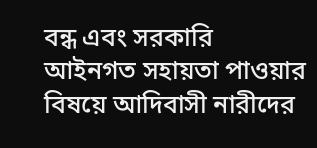বন্ধ এবং সরকারি আইনগত সহায়তা পাওয়ার বিষয়ে আদিবাসী নারীদের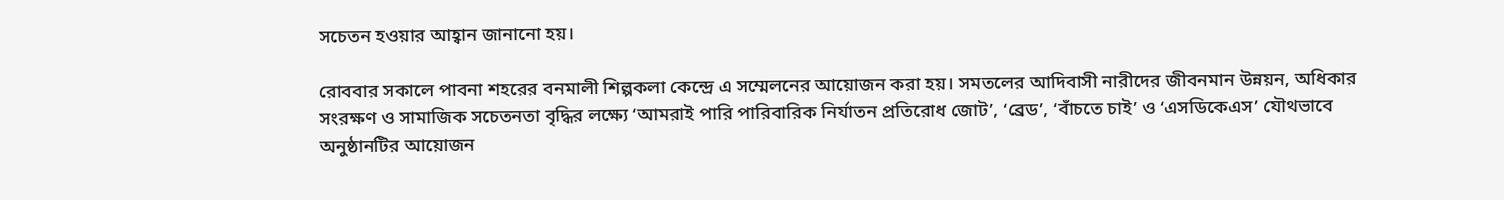সচেতন হওয়ার আহ্বান জানানো হয়।

রোববার সকালে পাবনা শহরের বনমালী শিল্পকলা কেন্দ্রে এ সম্মেলনের আয়োজন করা হয়। সমতলের আদিবাসী নারীদের জীবনমান উন্নয়ন, অধিকার সংরক্ষণ ও সামাজিক সচেতনতা বৃদ্ধির লক্ষ্যে ‘আমরাই পারি পারিবারিক নির্যাতন প্রতিরোধ জোট’, ‘ব্রেড’, ‘বাঁচতে চাই’ ও ‘এসডিকেএস’ যৌথভাবে অনুষ্ঠানটির আয়োজন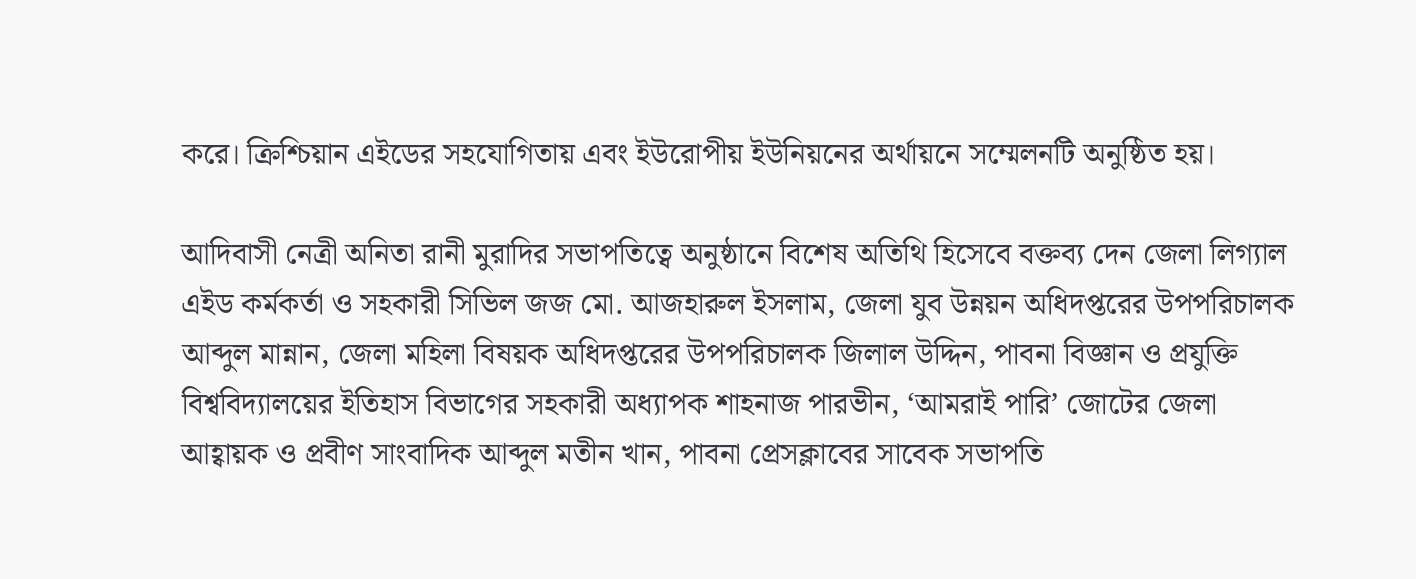করে। ক্রিশ্চিয়ান এইডের সহযোগিতায় এবং ইউরোপীয় ইউনিয়নের অর্থায়নে সম্মেলনটি অনুষ্ঠিত হয়।

আদিবাসী নেত্রী অনিতা রানী মুরাদির সভাপতিত্বে অনুষ্ঠানে বিশেষ অতিথি হিসেবে বক্তব্য দেন জেলা লিগ্যাল এইড কর্মকর্তা ও সহকারী সিভিল জজ মো. আজহারুল ইসলাম, জেলা যুব উন্নয়ন অধিদপ্তরের উপপরিচালক আব্দুল মান্নান, জেলা মহিলা বিষয়ক অধিদপ্তরের উপপরিচালক জিলাল উদ্দিন, পাবনা বিজ্ঞান ও প্রযুক্তি বিশ্ববিদ্যালয়ের ইতিহাস বিভাগের সহকারী অধ্যাপক শাহনাজ পারভীন, ‘আমরাই পারি’ জোটের জেলা আহ্বায়ক ও প্রবীণ সাংবাদিক আব্দুল মতীন খান, পাবনা প্রেসক্লাবের সাবেক সভাপতি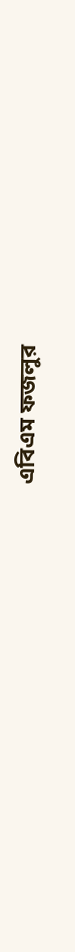এবিএম ফজলুর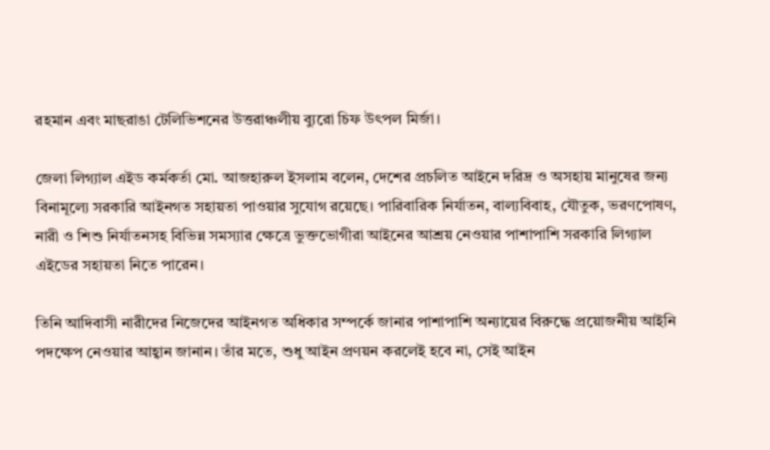রহমান এবং মাছরাঙা টেলিভিশনের উত্তরাঞ্চলীয় ব্যুরো চিফ উৎপল মির্জা।

জেলা লিগ্যাল এইড কর্মকর্তা মো. আজহারুল ইসলাম বলেন, দেশের প্রচলিত আইনে দরিদ্র ও অসহায় মানুষের জন্য বিনামূল্যে সরকারি আইনগত সহায়তা পাওয়ার সুযোগ রয়েছে। পারিবারিক নির্যাতন, বাল্যবিবাহ, যৌতুক, ভরণপোষণ, নারী ও শিশু নির্যাতনসহ বিভিন্ন সমস্যার ক্ষেত্রে ভুক্তভোগীরা আইনের আশ্রয় নেওয়ার পাশাপাশি সরকারি লিগ্যাল এইডের সহায়তা নিতে পারেন।

তিনি আদিবাসী নারীদের নিজেদের আইনগত অধিকার সম্পর্কে জানার পাশাপাশি অন্যায়ের বিরুদ্ধে প্রয়োজনীয় আইনি পদক্ষেপ নেওয়ার আহ্বান জানান। তাঁর মতে, শুধু আইন প্রণয়ন করলেই হবে না, সেই আইন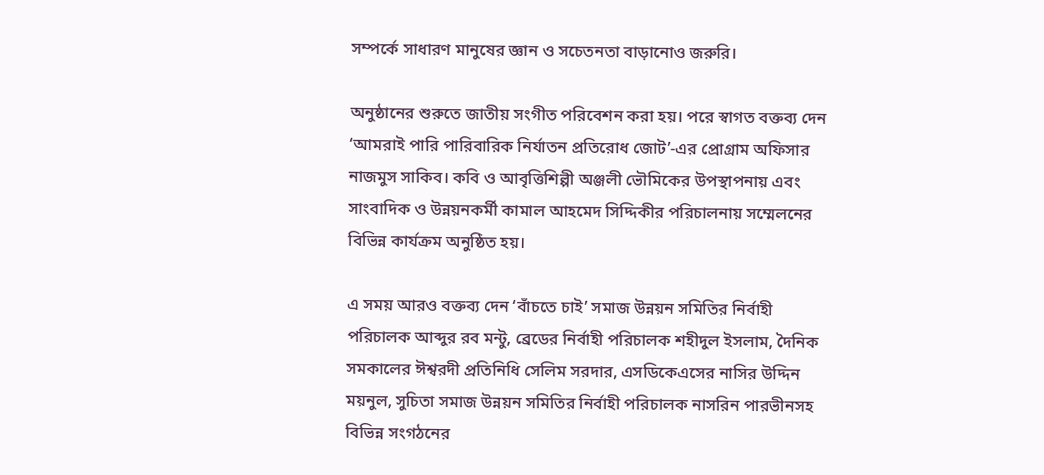সম্পর্কে সাধারণ মানুষের জ্ঞান ও সচেতনতা বাড়ানোও জরুরি।

অনুষ্ঠানের শুরুতে জাতীয় সংগীত পরিবেশন করা হয়। পরে স্বাগত বক্তব্য দেন ‘আমরাই পারি পারিবারিক নির্যাতন প্রতিরোধ জোট’-এর প্রোগ্রাম অফিসার নাজমুস সাকিব। কবি ও আবৃত্তিশিল্পী অঞ্জলী ভৌমিকের উপস্থাপনায় এবং সাংবাদিক ও উন্নয়নকর্মী কামাল আহমেদ সিদ্দিকীর পরিচালনায় সম্মেলনের বিভিন্ন কার্যক্রম অনুষ্ঠিত হয়।

এ সময় আরও বক্তব্য দেন ‘বাঁচতে চাই’ সমাজ উন্নয়ন সমিতির নির্বাহী পরিচালক আব্দুর রব মন্টু, ব্রেডের নির্বাহী পরিচালক শহীদুল ইসলাম, দৈনিক সমকালের ঈশ্বরদী প্রতিনিধি সেলিম সরদার, এসডিকেএসের নাসির উদ্দিন ময়নুল, সুচিতা সমাজ উন্নয়ন সমিতির নির্বাহী পরিচালক নাসরিন পারভীনসহ বিভিন্ন সংগঠনের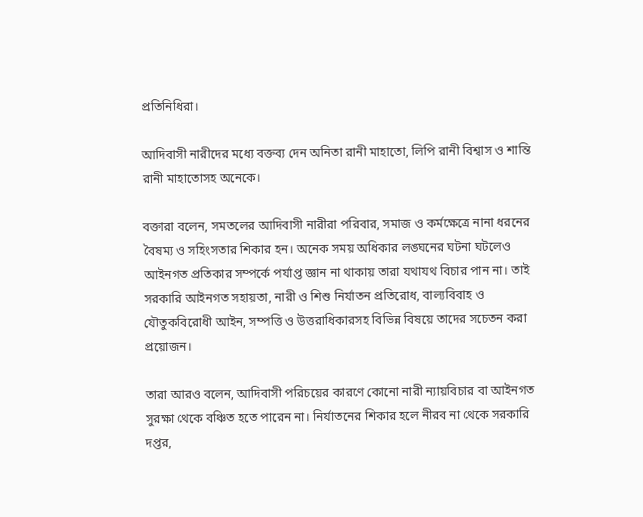প্রতিনিধিরা।

আদিবাসী নারীদের মধ্যে বক্তব্য দেন অনিতা রানী মাহাতো, লিপি রানী বিশ্বাস ও শান্তি রানী মাহাতোসহ অনেকে।

বক্তারা বলেন, সমতলের আদিবাসী নারীরা পরিবার, সমাজ ও কর্মক্ষেত্রে নানা ধরনের বৈষম্য ও সহিংসতার শিকার হন। অনেক সময় অধিকার লঙ্ঘনের ঘটনা ঘটলেও আইনগত প্রতিকার সম্পর্কে পর্যাপ্ত জ্ঞান না থাকায় তারা যথাযথ বিচার পান না। তাই সরকারি আইনগত সহায়তা, নারী ও শিশু নির্যাতন প্রতিরোধ, বাল্যবিবাহ ও যৌতুকবিরোধী আইন, সম্পত্তি ও উত্তরাধিকারসহ বিভিন্ন বিষয়ে তাদের সচেতন করা প্রয়োজন।

তারা আরও বলেন, আদিবাসী পরিচয়ের কারণে কোনো নারী ন্যায়বিচার বা আইনগত সুরক্ষা থেকে বঞ্চিত হতে পারেন না। নির্যাতনের শিকার হলে নীরব না থেকে সরকারি দপ্তর,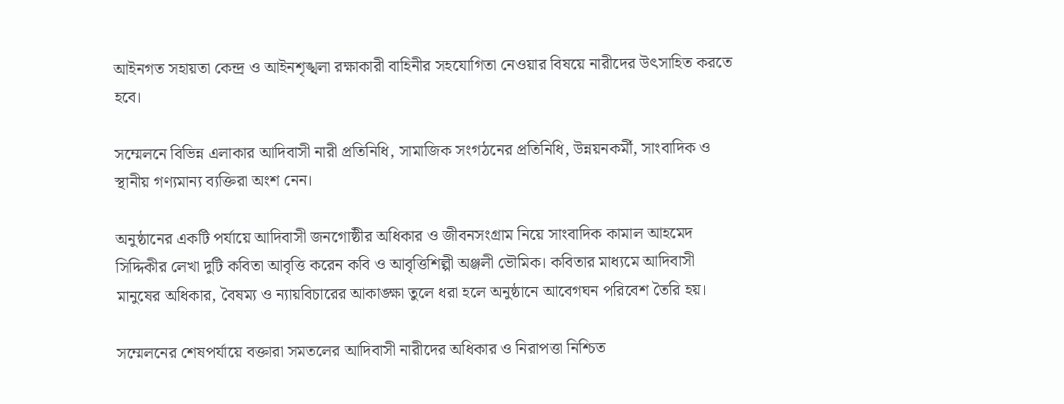আইনগত সহায়তা কেন্দ্র ও আইনশৃঙ্খলা রক্ষাকারী বাহিনীর সহযোগিতা নেওয়ার বিষয়ে নারীদের উৎসাহিত করতে হবে।

সম্মেলনে বিভিন্ন এলাকার আদিবাসী নারী প্রতিনিধি, সামাজিক সংগঠনের প্রতিনিধি, উন্নয়নকর্মী, সাংবাদিক ও স্থানীয় গণ্যমান্য ব্যক্তিরা অংশ নেন।

অনুষ্ঠানের একটি পর্যায়ে আদিবাসী জনগোষ্ঠীর অধিকার ও জীবনসংগ্রাম নিয়ে সাংবাদিক কামাল আহমেদ সিদ্দিকীর লেখা দুটি কবিতা আবৃত্তি করেন কবি ও আবৃত্তিশিল্পী অঞ্জলী ভৌমিক। কবিতার মাধ্যমে আদিবাসী মানুষের অধিকার, বৈষম্য ও ন্যায়বিচারের আকাঙ্ক্ষা তুলে ধরা হলে অনুষ্ঠানে আবেগঘন পরিবেশ তৈরি হয়।

সম্মেলনের শেষপর্যায়ে বক্তারা সমতলের আদিবাসী নারীদের অধিকার ও নিরাপত্তা নিশ্চিত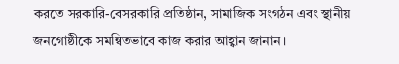করতে সরকারি-বেসরকারি প্রতিষ্ঠান, সামাজিক সংগঠন এবং স্থানীয় জনগোষ্ঠীকে সমন্বিতভাবে কাজ করার আহ্বান জানান।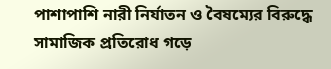পাশাপাশি নারী নির্যাতন ও বৈষম্যের বিরুদ্ধে সামাজিক প্রতিরোধ গড়ে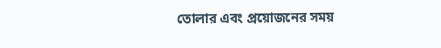তোলার এবং প্রয়োজনের সময়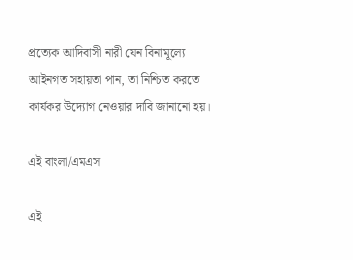প্রত্যেক আদিবাসী নারী যেন বিনামূল্যে আইনগত সহায়তা পান, তা নিশ্চিত করতে কার্যকর উদ্যোগ নেওয়ার দাবি জানানো হয়।

এই বাংলা/এমএস

এই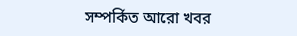সম্পর্কিত আরো খবর